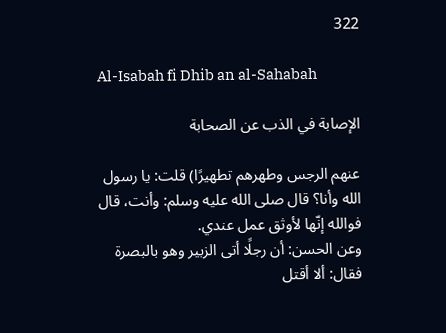322

Al-Isabah fi Dhib an al-Sahabah

الإصابة في الذب عن الصحابة

عنهم الرجس وطهرهم تطهيرًا) قلت: يا رسول الله وأنا؟ قال صلى الله عليه وسلم: وأنت، قال فوالله إنّها لأوثق عمل عندي.
وعن الحسن: أن رجلًا أتى الزبير وهو بالبصرة فقال: ألا أقتل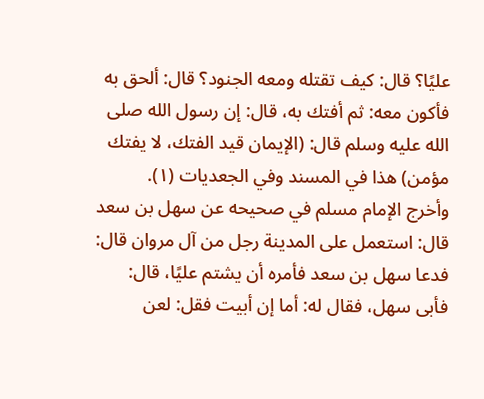عليًا؟ قال: كيف تقتله ومعه الجنود؟ قال: ألحق به فأكون معه: ثم أفتك به، قال: إن رسول الله صلى الله عليه وسلم قال: (الإيمان قيد الفتك، لا يفتك مؤمن) هذا في المسند وفي الجعديات (١).
وأخرج الإمام مسلم في صحيحه عن سهل بن سعد قال: استعمل على المدينة رجل من آل مروان قال: فدعا سهل بن سعد فأمره أن يشتم عليًا، قال: فأبى سهل، فقال له: أما إن أبيت فقل: لعن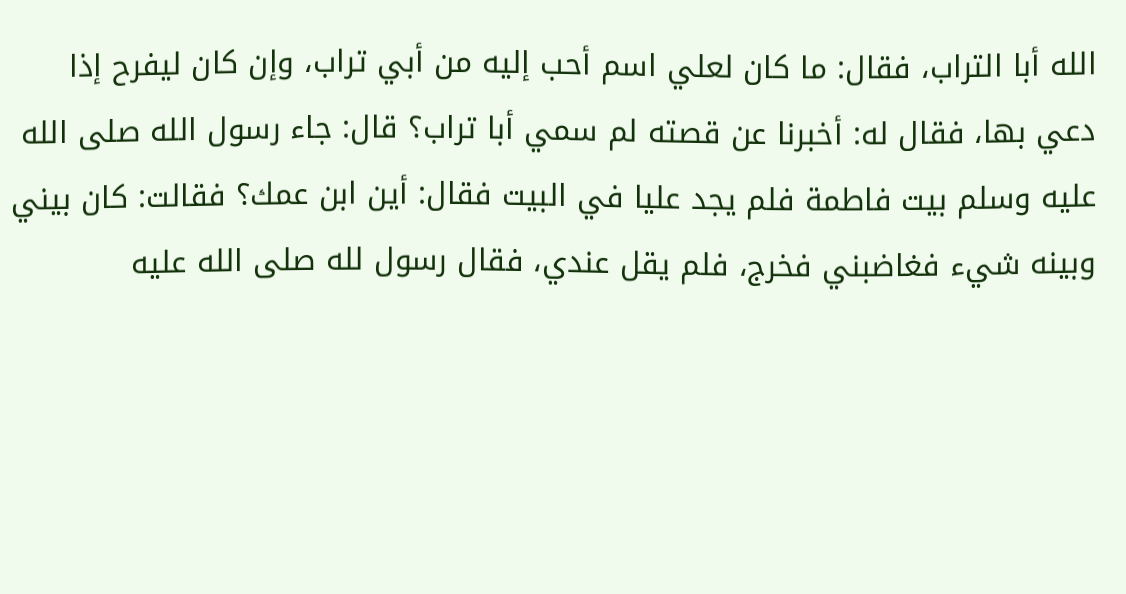الله أبا التراب، فقال: ما كان لعلي اسم أحب إليه من أبي تراب، وإن كان ليفرح إذا دعي بها، فقال له: أخبرنا عن قصته لم سمي أبا تراب؟ قال: جاء رسول الله صلى الله عليه وسلم بيت فاطمة فلم يجد عليا في البيت فقال: أين ابن عمك؟ فقالت: كان بيني وبينه شيء فغاضبني فخرج، فلم يقل عندي، فقال رسول لله صلى الله عليه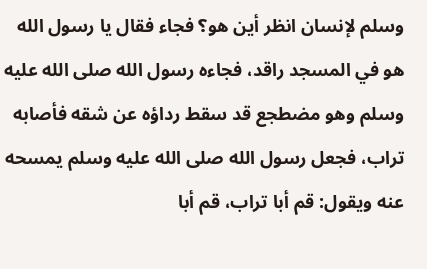وسلم لإنسان انظر أين هو؟ فجاء فقال يا رسول الله هو في المسجد راقد، فجاءه رسول الله صلى الله عليه وسلم وهو مضطجع قد سقط رداؤه عن شقه فأصابه تراب، فجعل رسول الله صلى الله عليه وسلم يمسحه عنه ويقول: قم أبا تراب، قم أبا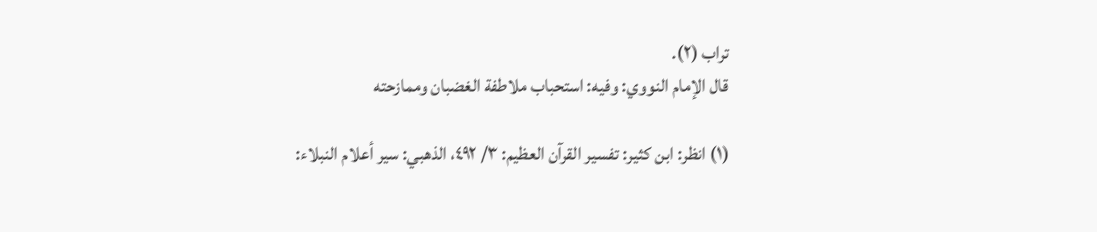تراب (٢).
قال الإمام النووي: وفيه: استحباب ملاطفة الغضبان وممازحته

(١) انظر: ابن كثير: تفسير القرآن العظيم: ٣/ ٤٩٢، الذهبي: سير أعلام النبلاء: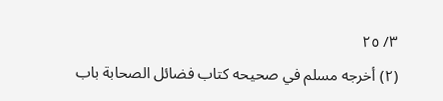٣/ ٢٥
(٢) أخرجه مسلم في صحيحه كتاب فضائل الصحابة باب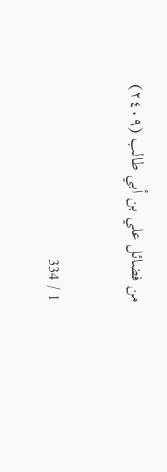من فضائل علي بن أبي طالب (٢٤٠٩)

1 / 334